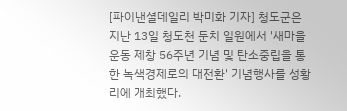[파이낸셜데일리 박미화 기자] 청도군은 지난 13일 청도천 둔치 일원에서 '새마을 운동 제창 56주년 기념 및 탄소중립을 통한 녹색경제로의 대전환' 기념행사를 성황리에 개최했다.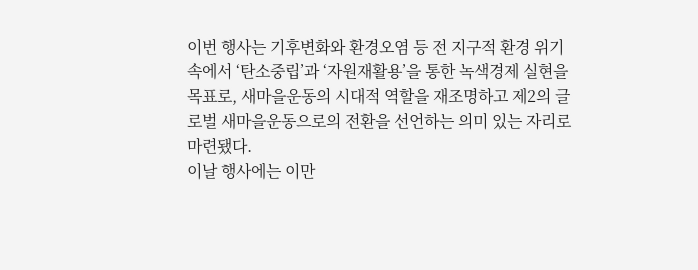이번 행사는 기후변화와 환경오염 등 전 지구적 환경 위기 속에서 ‘탄소중립’과 ‘자원재활용’을 통한 녹색경제 실현을 목표로, 새마을운동의 시대적 역할을 재조명하고 제2의 글로벌 새마을운동으로의 전환을 선언하는 의미 있는 자리로 마련됐다.
이날 행사에는 이만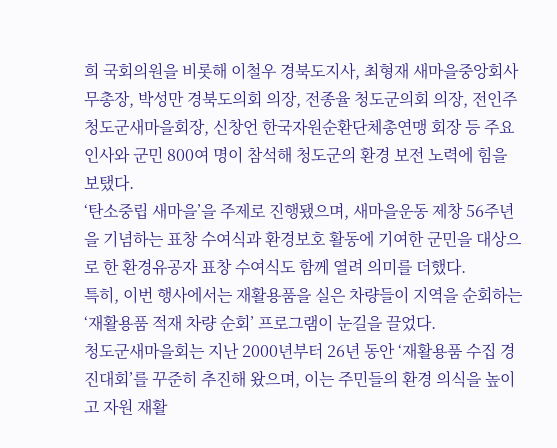희 국회의원을 비롯해 이철우 경북도지사, 최형재 새마을중앙회사무총장, 박성만 경북도의회 의장, 전종율 청도군의회 의장, 전인주 청도군새마을회장, 신창언 한국자원순환단체총연맹 회장 등 주요 인사와 군민 800여 명이 참석해 청도군의 환경 보전 노력에 힘을 보탰다.
‘탄소중립 새마을’을 주제로 진행됐으며, 새마을운동 제창 56주년을 기념하는 표창 수여식과 환경보호 활동에 기여한 군민을 대상으로 한 환경유공자 표창 수여식도 함께 열려 의미를 더했다.
특히, 이번 행사에서는 재활용품을 실은 차량들이 지역을 순회하는 ‘재활용품 적재 차량 순회’ 프로그램이 눈길을 끌었다.
청도군새마을회는 지난 2000년부터 26년 동안 ‘재활용품 수집 경진대회’를 꾸준히 추진해 왔으며, 이는 주민들의 환경 의식을 높이고 자원 재활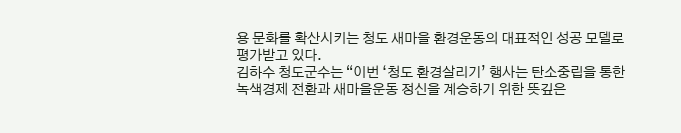용 문화를 확산시키는 청도 새마을 환경운동의 대표적인 성공 모델로 평가받고 있다.
김하수 청도군수는 “이번 ‘청도 환경살리기’ 행사는 탄소중립을 통한 녹색경제 전환과 새마을운동 정신을 계승하기 위한 뜻깊은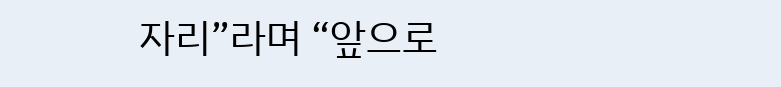자리”라며 “앞으로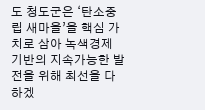도 청도군은 ‘탄소중립 새마을’을 핵심 가치로 삼아 녹색경제 기반의 지속가능한 발전을 위해 최선을 다하겠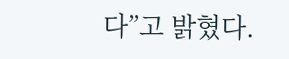다”고 밝혔다.